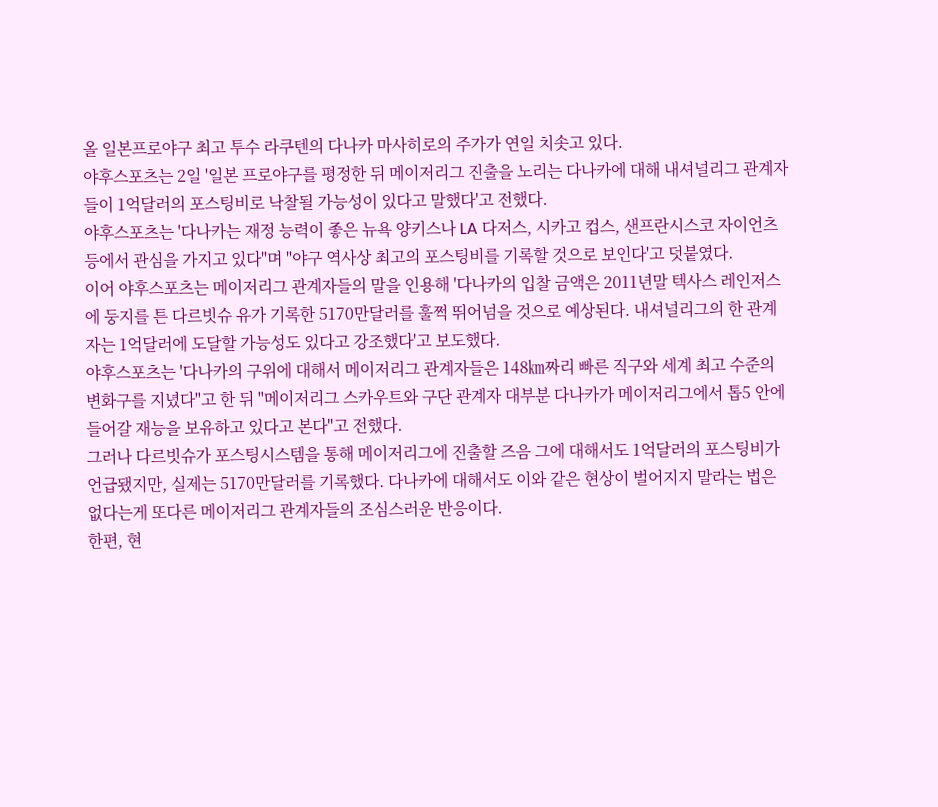올 일본프로야구 최고 투수 라쿠텐의 다나카 마사히로의 주가가 연일 치솟고 있다.
야후스포츠는 2일 '일본 프로야구를 평정한 뒤 메이저리그 진출을 노리는 다나카에 대해 내셔널리그 관계자들이 1억달러의 포스팅비로 낙찰될 가능성이 있다고 말했다'고 전했다.
야후스포츠는 '다나카는 재정 능력이 좋은 뉴욕 양키스나 LA 다저스, 시카고 컵스, 샌프란시스코 자이언츠 등에서 관심을 가지고 있다"며 "야구 역사상 최고의 포스팅비를 기록할 것으로 보인다'고 덧붙였다.
이어 야후스포츠는 메이저리그 관계자들의 말을 인용해 '다나카의 입찰 금액은 2011년말 텍사스 레인저스에 둥지를 튼 다르빗슈 유가 기록한 5170만달러를 훌쩍 뛰어넘을 것으로 예상된다. 내셔널리그의 한 관계자는 1억달러에 도달할 가능성도 있다고 강조했다'고 보도했다.
야후스포츠는 '다나카의 구위에 대해서 메이저리그 관계자들은 148㎞짜리 빠른 직구와 세계 최고 수준의 변화구를 지녔다"고 한 뒤 "메이저리그 스카우트와 구단 관계자 대부분 다나카가 메이저리그에서 톱5 안에 들어갈 재능을 보유하고 있다고 본다"고 전했다.
그러나 다르빗슈가 포스팅시스템을 통해 메이저리그에 진출할 즈음 그에 대해서도 1억달러의 포스팅비가 언급됐지만, 실제는 5170만달러를 기록했다. 다나카에 대해서도 이와 같은 현상이 벌어지지 말라는 법은 없다는게 또다른 메이저리그 관계자들의 조심스러운 반응이다.
한편, 현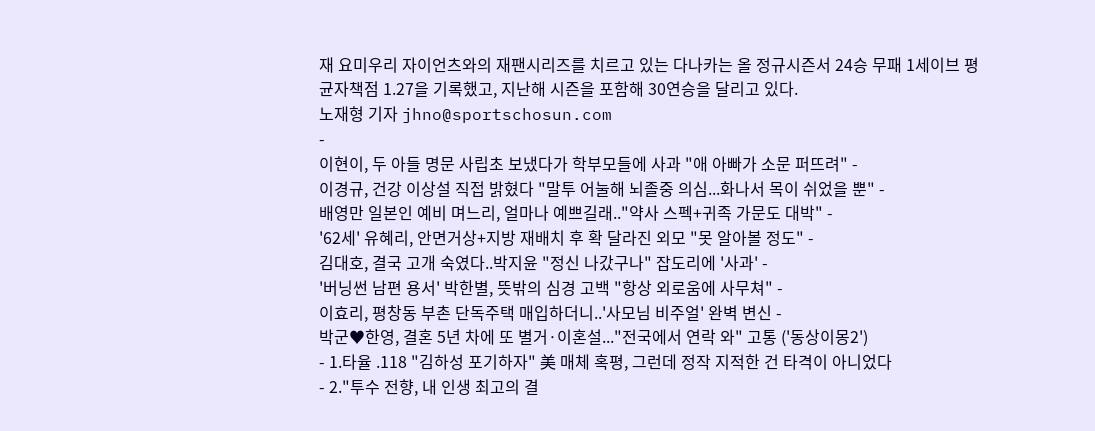재 요미우리 자이언츠와의 재팬시리즈를 치르고 있는 다나카는 올 정규시즌서 24승 무패 1세이브 평균자책점 1.27을 기록했고, 지난해 시즌을 포함해 30연승을 달리고 있다.
노재형 기자 jhno@sportschosun.com
-
이현이, 두 아들 명문 사립초 보냈다가 학부모들에 사과 "애 아빠가 소문 퍼뜨려" -
이경규, 건강 이상설 직접 밝혔다 "말투 어눌해 뇌졸중 의심...화나서 목이 쉬었을 뿐" -
배영만 일본인 예비 며느리, 얼마나 예쁘길래.."약사 스펙+귀족 가문도 대박" -
'62세' 유혜리, 안면거상+지방 재배치 후 확 달라진 외모 "못 알아볼 정도" -
김대호, 결국 고개 숙였다..박지윤 "정신 나갔구나" 잡도리에 '사과' -
'버닝썬 남편 용서' 박한별, 뜻밖의 심경 고백 "항상 외로움에 사무쳐" -
이효리, 평창동 부촌 단독주택 매입하더니..'사모님 비주얼' 완벽 변신 -
박군♥한영, 결혼 5년 차에 또 별거·이혼설..."전국에서 연락 와" 고통 ('동상이몽2')
- 1.타율 .118 "김하성 포기하자" 美 매체 혹평, 그런데 정작 지적한 건 타격이 아니었다
- 2."투수 전향, 내 인생 최고의 결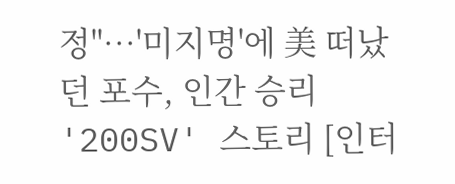정"…'미지명'에 美 떠났던 포수, 인간 승리 '200SV' 스토리 [인터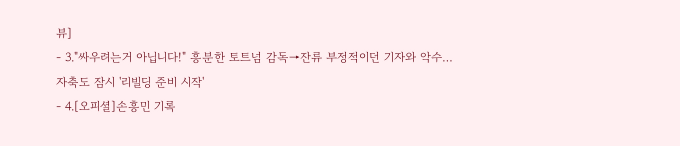뷰]
- 3."싸우려는거 아닙니다!" 흥분한 토트넘 감독→잔류 부정적이던 기자와 악수…자축도 잠시 '리빌딩 준비 시작'
- 4.[오피셜]손흥민 기록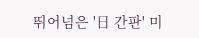뛰어넘은 '日 간판' 미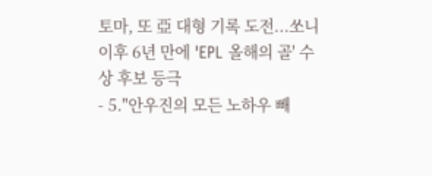토마, 또 亞 대형 기록 도전...쏘니 이후 6년 만에 'EPL 올해의 골' 수상 후보 등극
- 5."안우진의 모든 노하우 빼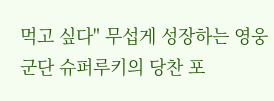먹고 싶다" 무섭게 성장하는 영웅군단 슈퍼루키의 당찬 포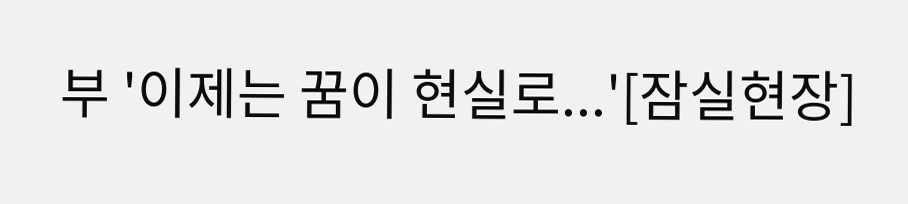부 '이제는 꿈이 현실로...'[잠실현장]